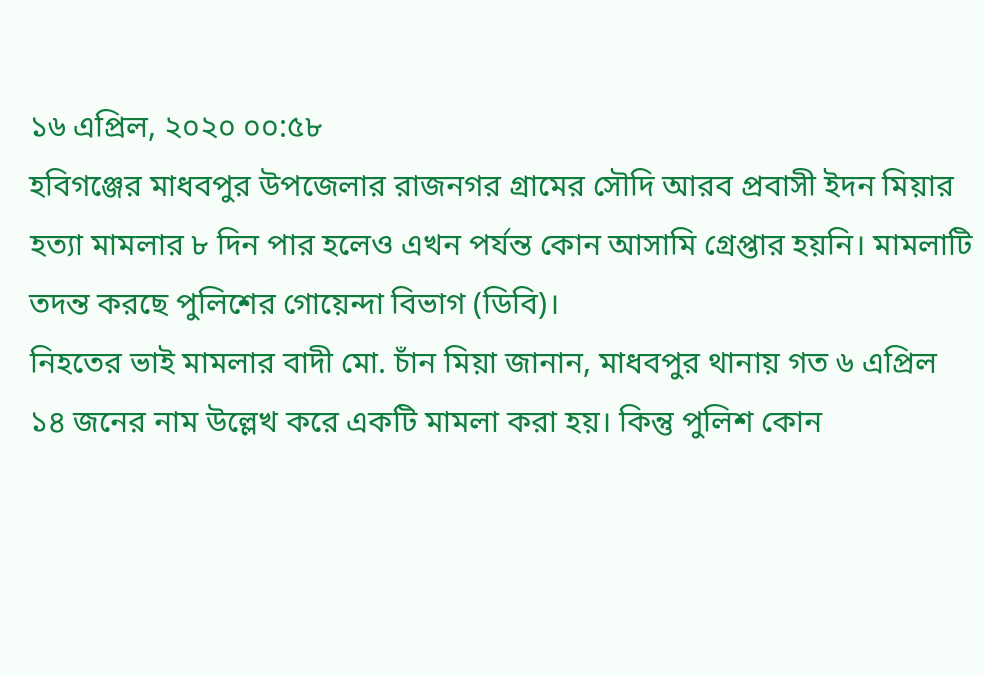১৬ এপ্রিল, ২০২০ ০০:৫৮
হবিগঞ্জের মাধবপুর উপজেলার রাজনগর গ্রামের সৌদি আরব প্রবাসী ইদন মিয়ার হত্যা মামলার ৮ দিন পার হলেও এখন পর্যন্ত কোন আসামি গ্রেপ্তার হয়নি। মামলাটি তদন্ত করছে পুলিশের গোয়েন্দা বিভাগ (ডিবি)।
নিহতের ভাই মামলার বাদী মো. চাঁন মিয়া জানান, মাধবপুর থানায় গত ৬ এপ্রিল ১৪ জনের নাম উল্লেখ করে একটি মামলা করা হয়। কিন্তু পুলিশ কোন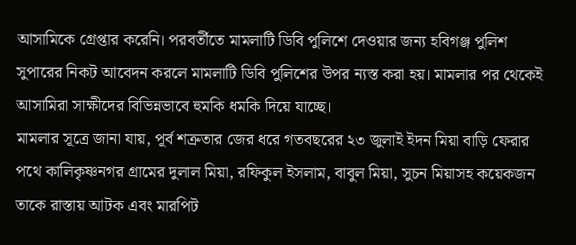আসামিকে গ্রেপ্তার করেনি। পরবর্তীতে মামলাটি ডিবি পুলিশে দেওয়ার জন্য হবিগঞ্জ পুলিশ সুপারের নিকট আবেদন করলে মামলাটি ডিবি পুলিশের উপর ন্যস্ত করা হয়। মামলার পর থেকেই আসামিরা সাক্ষীদের বিভিন্নভাবে হুমকি ধমকি দিয়ে যাচ্ছে।
মামলার সূত্রে জানা যায়, পূর্ব শত্রুতার জের ধরে গতবছরের ২৩ জুলাই ইদন মিয়া বাড়ি ফেরার পথে কালিকৃষ্ণনগর গ্রামের দুলাল মিয়া, রফিকুল ইসলাম, বাবুল মিয়া, সুচন মিয়াসহ কয়েকজন তাকে রাস্তায় আটক এবং মারপিট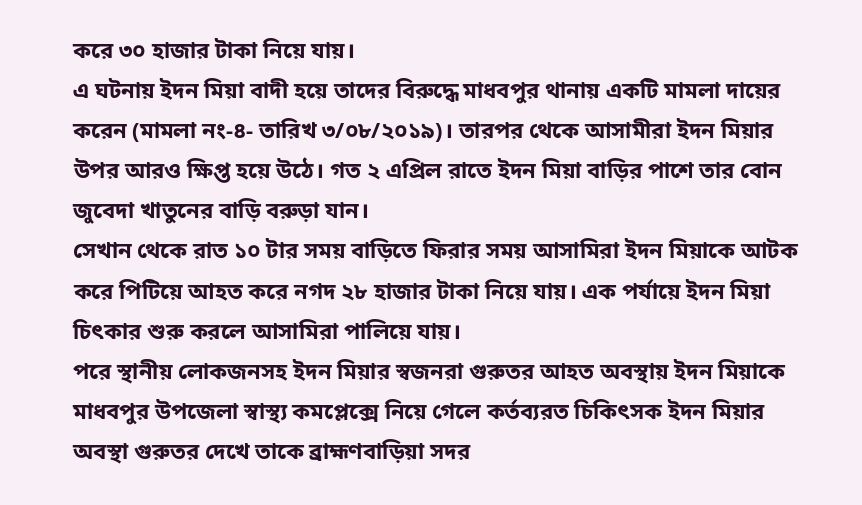করে ৩০ হাজার টাকা নিয়ে যায়।
এ ঘটনায় ইদন মিয়া বাদী হয়ে তাদের বিরুদ্ধে মাধবপুর থানায় একটি মামলা দায়ের করেন (মামলা নং-৪- তারিখ ৩/০৮/২০১৯)। তারপর থেকে আসামীরা ইদন মিয়ার উপর আরও ক্ষিপ্ত হয়ে উঠে। গত ২ এপ্রিল রাতে ইদন মিয়া বাড়ির পাশে তার বোন জুবেদা খাতুনের বাড়ি বরুড়া যান।
সেখান থেকে রাত ১০ টার সময় বাড়িতে ফিরার সময় আসামিরা ইদন মিয়াকে আটক করে পিটিয়ে আহত করে নগদ ২৮ হাজার টাকা নিয়ে যায়। এক পর্যায়ে ইদন মিয়া চিৎকার শুরু করলে আসামিরা পালিয়ে যায়।
পরে স্থানীয় লোকজনসহ ইদন মিয়ার স্বজনরা গুরুতর আহত অবস্থায় ইদন মিয়াকে মাধবপুর উপজেলা স্বাস্থ্য কমপ্লেক্সে নিয়ে গেলে কর্তব্যরত চিকিৎসক ইদন মিয়ার অবস্থা গুরুতর দেখে তাকে ব্রাহ্মণবাড়িয়া সদর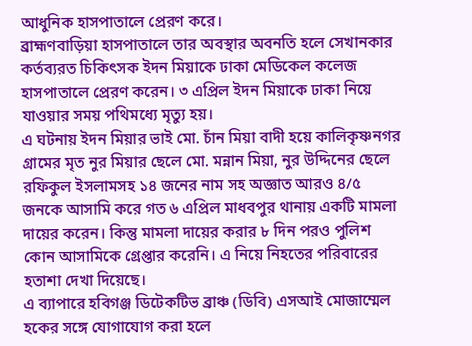আধুনিক হাসপাতালে প্রেরণ করে।
ব্রাহ্মণবাড়িয়া হাসপাতালে তার অবস্থার অবনতি হলে সেখানকার কর্তব্যরত চিকিৎসক ইদন মিয়াকে ঢাকা মেডিকেল কলেজ হাসপাতালে প্রেরণ করেন। ৩ এপ্রিল ইদন মিয়াকে ঢাকা নিয়ে যাওয়ার সময় পথিমধ্যে মৃত্যু হয়।
এ ঘটনায় ইদন মিয়ার ভাই মো. চাঁন মিয়া বাদী হয়ে কালিকৃষ্ণনগর গ্রামের মৃত নুর মিয়ার ছেলে মো. মন্নান মিয়া, নুর উদ্দিনের ছেলে রফিকুল ইসলামসহ ১৪ জনের নাম সহ অজ্ঞাত আরও ৪/৫ জনকে আসামি করে গত ৬ এপ্রিল মাধবপুর থানায় একটি মামলা দায়ের করেন। কিন্তু মামলা দায়ের করার ৮ দিন পরও পুলিশ কোন আসামিকে গ্রেপ্তার করেনি। এ নিয়ে নিহতের পরিবারের হতাশা দেখা দিয়েছে।
এ ব্যাপারে হবিগঞ্জ ডিটেকটিভ ব্রাঞ্চ (ডিবি) এসআই মোজাম্মেল হকের সঙ্গে যোগাযোগ করা হলে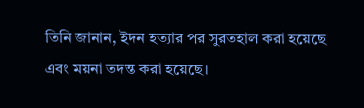তিনি জানান, ইদন হত্যার পর সুরতহাল করা হয়েছে এবং ময়না তদন্ত করা হয়েছে।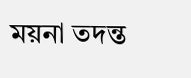ময়না তদন্ত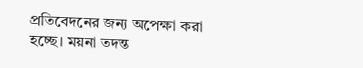প্রতিবেদনের জন্য অপেক্ষা করা হচ্ছে। ময়না তদন্ত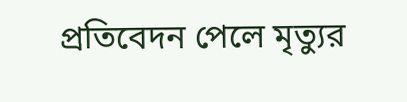প্রতিবেদন পেলে মৃত্যুর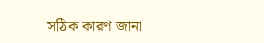সঠিক কারণ জানা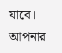যাবে।
আপনার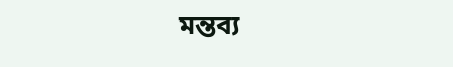মন্তব্য